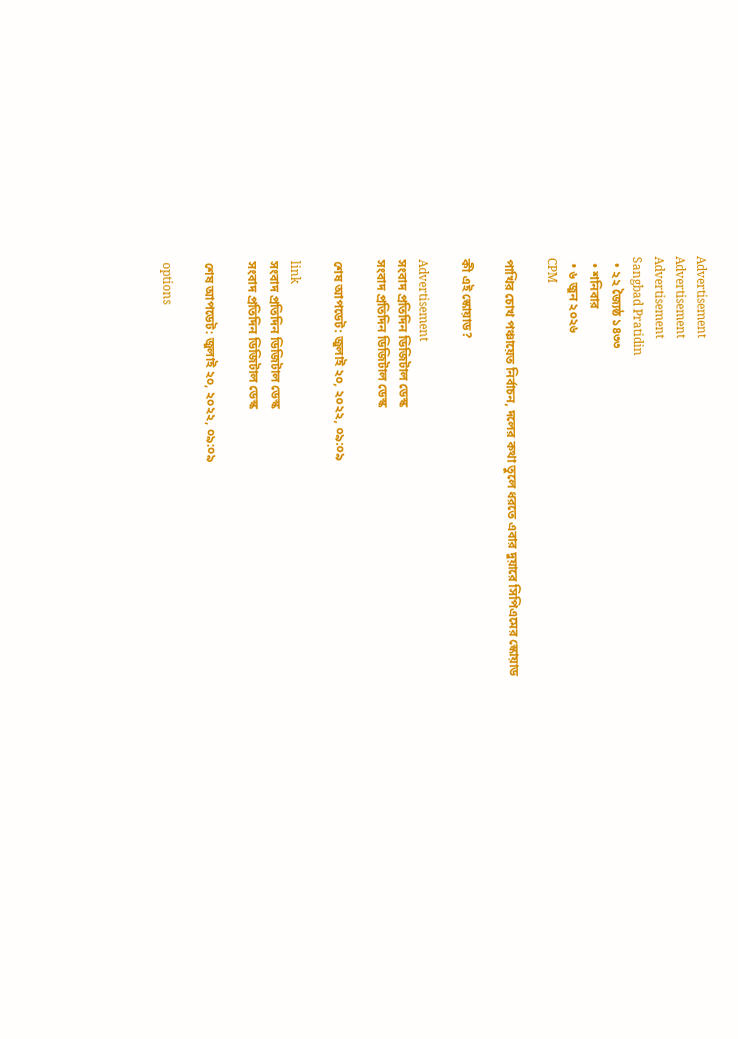Advertisement
Advertisement
Advertisement
Sangbad Pratidin
  • ২২ জ্যৈষ্ঠ ১৪৩৩
  • শনিবার
  • ৬ জুন ২০২৬
CPM

পাখির চোখ পঞ্চায়েত নির্বাচন, দলের কথা তুলে ধরতে এবার দুয়ারে সিপিএমের স্কোয়াড

কী এই স্কোয়াড?

Advertisement
সংবাদ প্রতিদিন ডিজিটাল ডেস্ক
সংবাদ প্রতিদিন ডিজিটাল ডেস্ক

শেষ আপডেট: জুলাই ২০, ২০২২, ০৯:০৯

link
সংবাদ প্রতিদিন ডিজিটাল ডেস্ক
সংবাদ প্রতিদিন ডিজিটাল ডেস্ক

শেষ আপডেট: জুলাই ২০, ২০২২, ০৯:০৯

options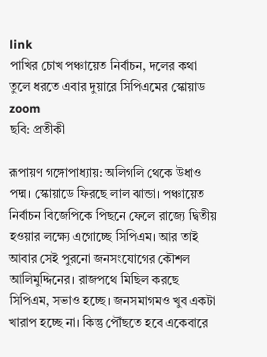link
পাখির চোখ পঞ্চায়েত নির্বাচন, দলের কথা তুলে ধরতে এবার দুয়ারে সিপিএমের স্কোয়াড zoom
ছবি: প্রতীকী

রূপায়ণ গঙ্গোপাধ্যায়: অলিগলি থেকে উধাও পদ্ম। স্কোয়াডে ফিরছে লাল ঝান্ডা। পঞ্চায়েত নির্বাচন বিজেপিকে পিছনে ফেলে রাজ্যে দ্বিতীয় হওয়ার লক্ষ্যে এগোচ্ছে সিপিএম। আর তাই আবার সেই পুরনো জনসংযোগের কৌশল আলিমুদ্দিনের। রাজপথে মিছিল করছে সিপিএম, সভাও হচ্ছে। জনসমাগমও খুব একটা খারাপ হচ্ছে না। কিন্তু পৌঁছতে হবে একেবারে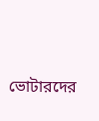ভোটারদের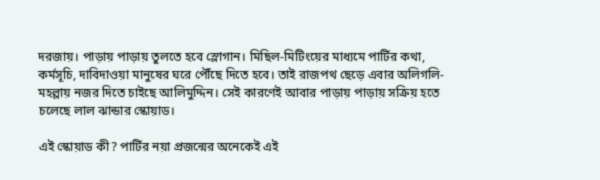দরজায়। পাড়ায় পাড়ায় তুলতে হবে স্লোগান। মিছিল-মিটিংয়ের মাধ্যমে পার্টির কথা, কর্মসূচি, দাবিদাওয়া মানুষের ঘরে পৌঁছে দিতে হবে। তাই রাজপথ ছেড়ে এবার অলিগলি-মহল্লায় নজর দিতে চাইছে আলিমুদ্দিন। সেই কারণেই আবার পাড়ায় পাড়ায় সক্রিয় হতে চলেছে লাল ঝান্ডার স্কোয়াড।

এই স্কোয়াড কী? পার্টির নয়া প্রজন্মের অনেকেই এই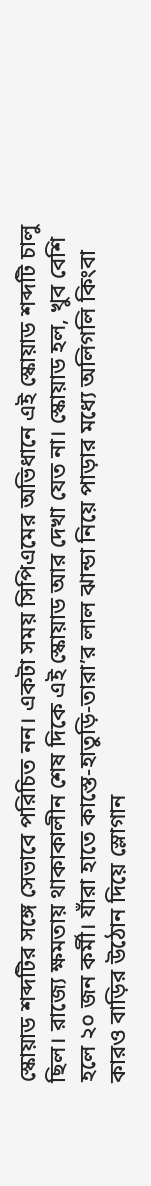স্কোয়াড শব্দটির সঙ্গে সেভাবে পরিচিত নন। একটা সময় সিপিএমের অভিধানে এই স্কোয়াড শব্দটি চালু ছিল। রাজ্যে ক্ষমতায় থাকাকালীন শেষ দিকে এই স্কোয়াড আর দেখা যেত না। স্কোয়াড হল, খুব বেশি হলে ২০ জন কর্মী। যাঁরা হাতে কাস্তে-হাতুড়ি-তারা’র লাল ঝান্ডা নিয়ে পাড়ার মধ্যে অলিগলি কিংবা কারও বাড়ির উঠোন দিয়ে স্লোগান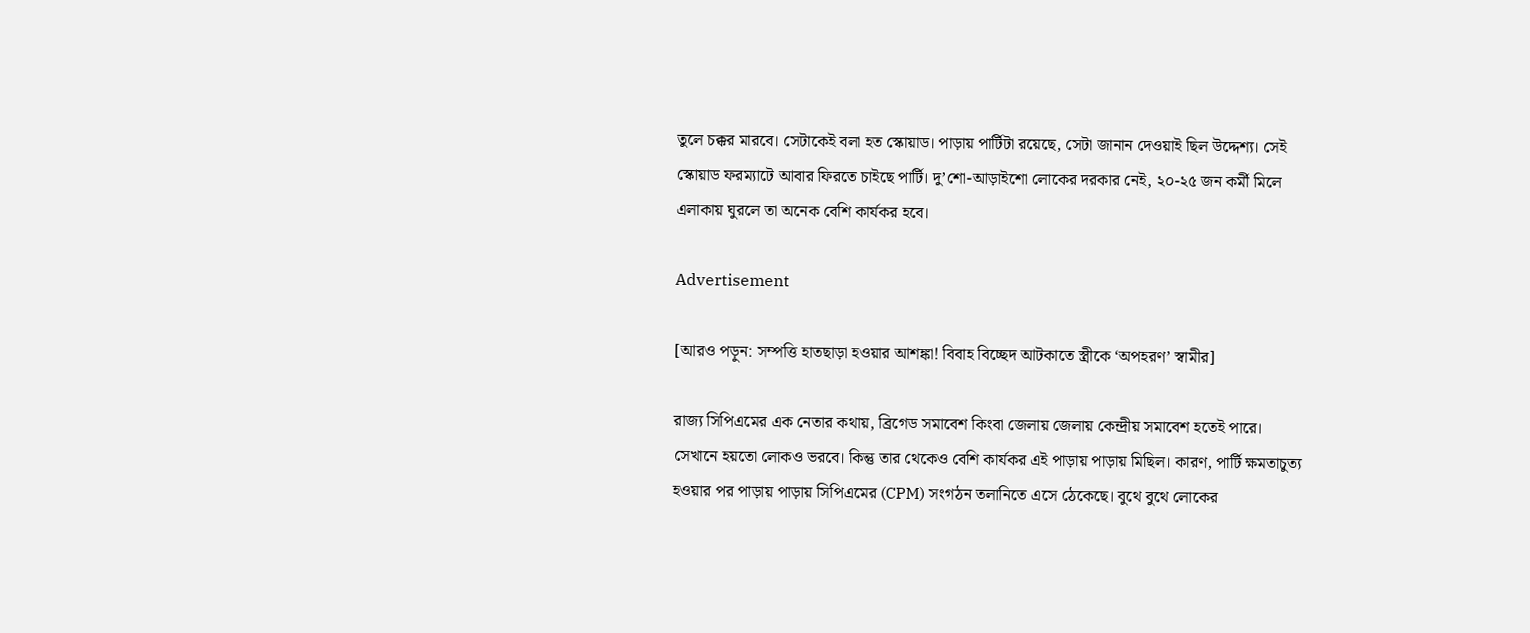তুলে চক্কর মারবে। সেটাকেই বলা হত স্কোয়াড। পাড়ায় পার্টিটা রয়েছে, সেটা জানান দেওয়াই ছিল উদ্দেশ্য। সেই স্কোয়াড ফরম্যাটে আবার ফিরতে চাইছে পার্টি। দু’শো-আড়াইশো লোকের দরকার নেই, ২০-২৫ জন কর্মী মিলে এলাকায় ঘুরলে তা অনেক বেশি কার্যকর হবে।

Advertisement

[আরও পড়ুন: সম্পত্তি হাতছাড়া হওয়ার আশঙ্কা! বিবাহ বিচ্ছেদ আটকাতে স্ত্রীকে ‘অপহরণ’ স্বামীর]

রাজ্য সিপিএমের এক নেতার কথায়, ব্রিগেড সমাবেশ কিংবা জেলায় জেলায় কেন্দ্রীয় সমাবেশ হতেই পারে। সেখানে হয়তো লোকও ভরবে। কিন্তু তার থেকেও বেশি কার্যকর এই পাড়ায় পাড়ায় মিছিল। কারণ, পার্টি ক্ষমতাচুত্য হওয়ার পর পাড়ায় পাড়ায় সিপিএমের (CPM) সংগঠন তলানিতে এসে ঠেকেছে। বুথে বুথে লোকের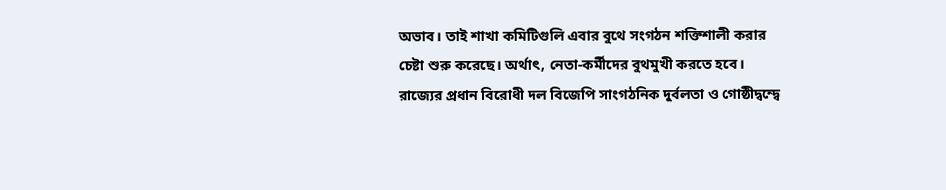অভাব। তাই শাখা কমিটিগুলি এবার বুথে সংগঠন শক্তিশালী করার চেষ্টা শুরু করেছে। অর্থাৎ, নেতা-কর্মীদের বুথমুখী করতে হবে। রাজ্যের প্রধান বিরোধী দল বিজেপি সাংগঠনিক দুর্বলতা ও গোষ্ঠীদ্বন্দ্বে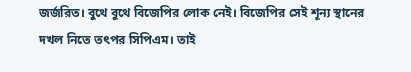জর্জরিত। বুথে বুথে বিজেপির লোক নেই। বিজেপির সেই শূন্য স্থানের দখল নিতে তৎপর সিপিএম। তাই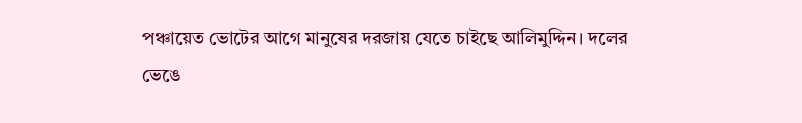পঞ্চায়েত ভোটের আগে মানুষের দরজায় যেতে চাইছে আলিমুদ্দিন। দলের ভেঙে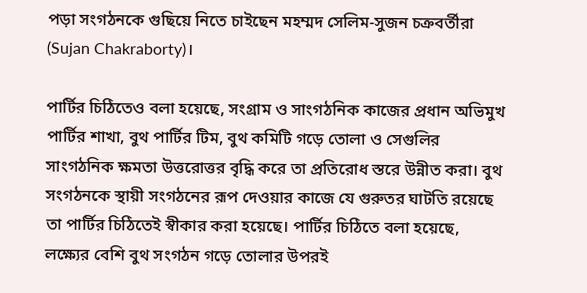পড়া সংগঠনকে গুছিয়ে নিতে চাইছেন মহম্মদ সেলিম-সুজন চক্রবর্তীরা (Sujan Chakraborty)।

পার্টির চিঠিতেও বলা হয়েছে, সংগ্রাম ও সাংগঠনিক কাজের প্রধান অভিমুখ পার্টির শাখা, বুথ পার্টির টিম, বুথ কমিটি গড়ে তোলা ও সেগুলির সাংগঠনিক ক্ষমতা উত্তরোত্তর বৃদ্ধি করে তা প্রতিরোধ স্তরে উন্নীত করা। বুথ সংগঠনকে স্থায়ী সংগঠনের রূপ দেওয়ার কাজে যে গুরুতর ঘাটতি রয়েছে তা পার্টির চিঠিতেই স্বীকার করা হয়েছে। পার্টির চিঠিতে বলা হয়েছে, লক্ষ্যের বেশি বুথ সংগঠন গড়ে তোলার উপরই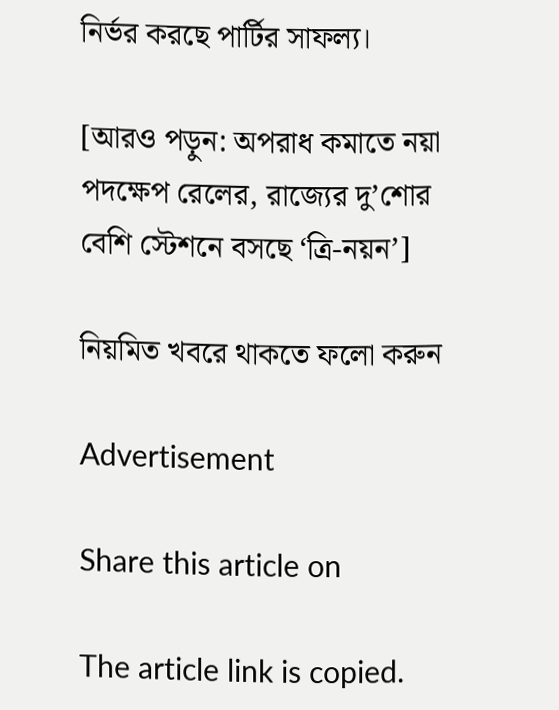নির্ভর করছে পার্টির সাফল্য।

[আরও পড়ুন: অপরাধ কমাতে নয়া পদক্ষেপ রেলের, রাজ্যের দু’শোর বেশি স্টেশনে বসছে ‘ত্রি-নয়ন’]

নিয়মিত খবরে থাকতে ফলো করুন

Advertisement

Share this article on

The article link is copied.